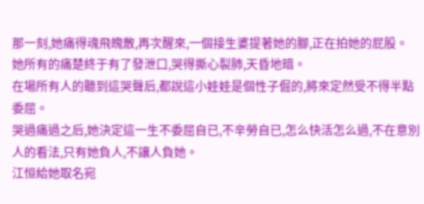那一刻,她痛得魂飛魄散,再次醒來,一個接生婆提著她的腳,正在拍她的屁股。
她所有的痛楚終于有了發泄口,哭得撕心裂肺,天昏地暗。
在場所有人的聽到這哭聲后,都說這小娃娃是個性子倔的,將來定然受不得半點委屈。
哭過痛過之后,她決定這一生不委屈自已,不辛勞自已,怎么快活怎么過,不在意別人的看法,只有她負人,不讓人負她。
江恒給她取名宛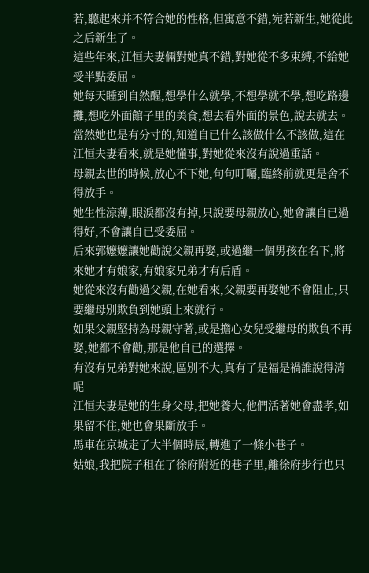若,聽起來并不符合她的性格,但寓意不錯,宛若新生,她從此之后新生了。
這些年來,江恒夫妻倆對她真不錯,對她從不多束縛,不給她受半點委屈。
她每天睡到自然醒,想學什么就學,不想學就不學,想吃路邊攤,想吃外面館子里的美食,想去看外面的景色,說去就去。
當然她也是有分寸的,知道自已什么該做什么不該做,這在江恒夫妻看來,就是她懂事,對她從來沒有說過重話。
母親去世的時候,放心不下她,句句叮囑,臨終前就更是舍不得放手。
她生性涼薄,眼淚都沒有掉,只說要母親放心,她會讓自已過得好,不會讓自已受委屈。
后來郭嬤嬤讓她勸說父親再娶,或過繼一個男孩在名下,將來她才有娘家,有娘家兄弟才有后盾。
她從來沒有勸過父親,在她看來,父親要再娶她不會阻止,只要繼母別欺負到她頭上來就行。
如果父親堅持為母親守著,或是擔心女兒受繼母的欺負不再娶,她都不會勸,那是他自已的選擇。
有沒有兄弟對她來說,區別不大,真有了是福是禍誰說得清呢
江恒夫妻是她的生身父母,把她養大,他們活著她會盡孝,如果留不住,她也會果斷放手。
馬車在京城走了大半個時辰,轉進了一條小巷子。
姑娘,我把院子租在了徐府附近的巷子里,離徐府步行也只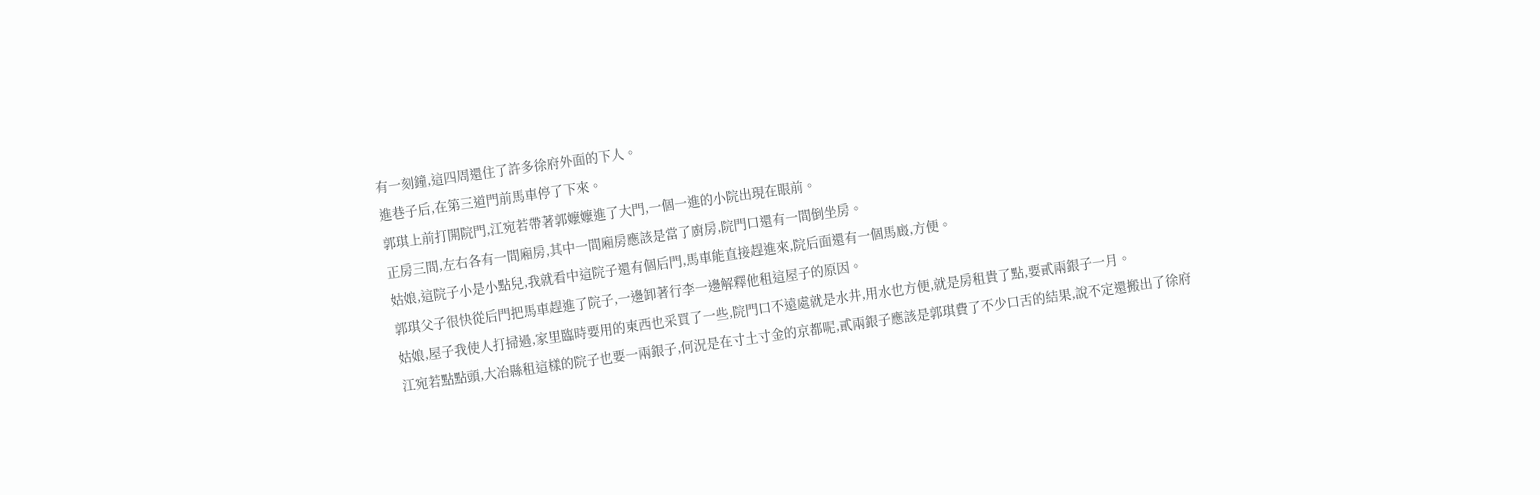有一刻鐘,這四周還住了許多徐府外面的下人。
進巷子后,在第三道門前馬車停了下來。
郭琪上前打開院門,江宛若帶著郭嬤嬤進了大門,一個一進的小院出現在眼前。
正房三間,左右各有一間廂房,其中一間廂房應該是當了廚房,院門口還有一間倒坐房。
姑娘,這院子小是小點兒,我就看中這院子還有個后門,馬車能直接趕進來,院后面還有一個馬廄,方便。
郭琪父子很快從后門把馬車趕進了院子,一邊卸著行李一邊解釋他租這屋子的原因。
姑娘,屋子我使人打掃過,家里臨時要用的東西也采買了一些,院門口不遠處就是水井,用水也方便,就是房租貴了點,要貳兩銀子一月。
江宛若點點頭,大冶縣租這樣的院子也要一兩銀子,何況是在寸土寸金的京都呢,貳兩銀子應該是郭琪費了不少口舌的結果,說不定還搬出了徐府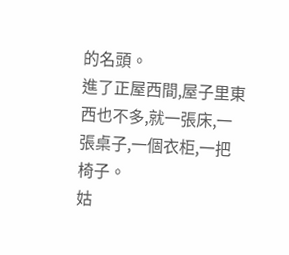的名頭。
進了正屋西間,屋子里東西也不多,就一張床,一張桌子,一個衣柜,一把椅子。
姑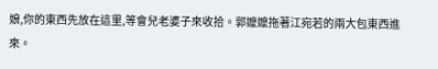娘,你的東西先放在這里,等會兒老婆子來收拾。郭嬤嬤拖著江宛若的兩大包東西進來。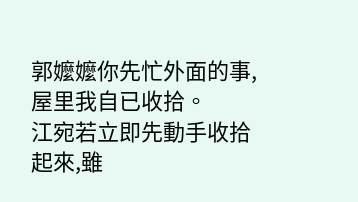郭嬤嬤你先忙外面的事,屋里我自已收拾。
江宛若立即先動手收拾起來,雖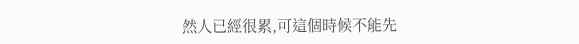然人已經很累,可這個時候不能先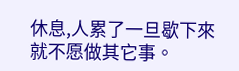休息,人累了一旦歇下來就不愿做其它事。